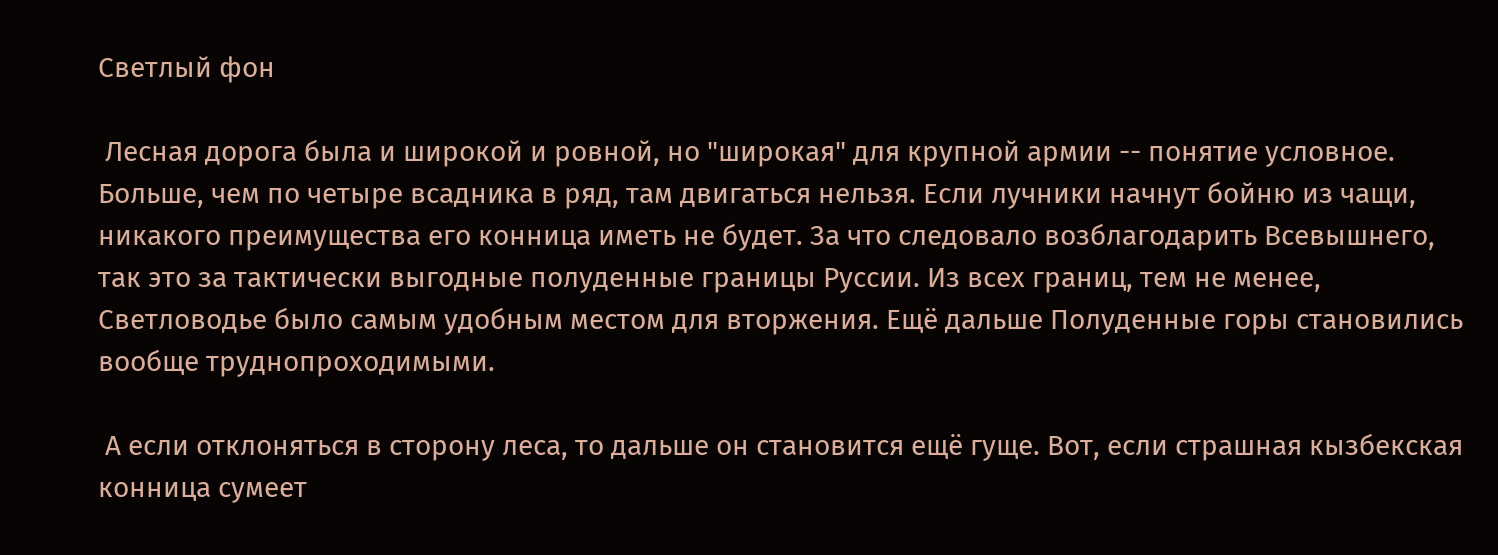Светлый фон

 Лесная дорога была и широкой и ровной, но "широкая" для крупной армии -- понятие условное. Больше, чем по четыре всадника в ряд, там двигаться нельзя. Если лучники начнут бойню из чащи, никакого преимущества его конница иметь не будет. За что следовало возблагодарить Всевышнего, так это за тактически выгодные полуденные границы Руссии. Из всех границ, тем не менее, Светловодье было самым удобным местом для вторжения. Ещё дальше Полуденные горы становились вообще труднопроходимыми.

 А если отклоняться в сторону леса, то дальше он становится ещё гуще. Вот, если страшная кызбекская конница сумеет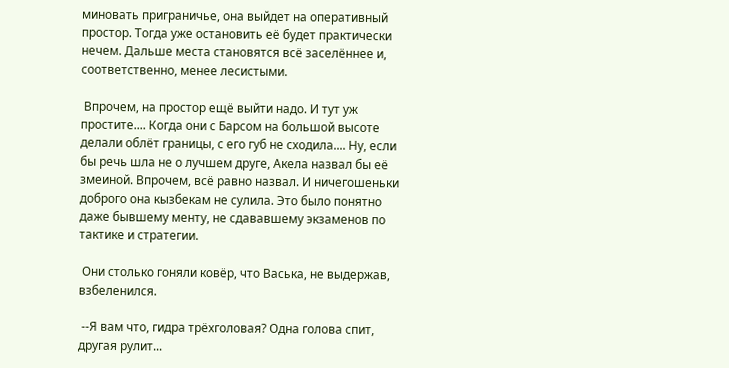миновать приграничье, она выйдет на оперативный простор. Тогда уже остановить её будет практически нечем. Дальше места становятся всё заселённее и, соответственно, менее лесистыми.

 Впрочем, на простор ещё выйти надо. И тут уж простите.... Когда они с Барсом на большой высоте делали облёт границы, с его губ не сходила.... Ну, если бы речь шла не о лучшем друге, Акела назвал бы её змеиной. Впрочем, всё равно назвал. И ничегошеньки доброго она кызбекам не сулила. Это было понятно даже бывшему менту, не сдававшему экзаменов по тактике и стратегии.

 Они столько гоняли ковёр, что Васька, не выдержав, взбеленился.

 --Я вам что, гидра трёхголовая? Одна голова спит, другая рулит...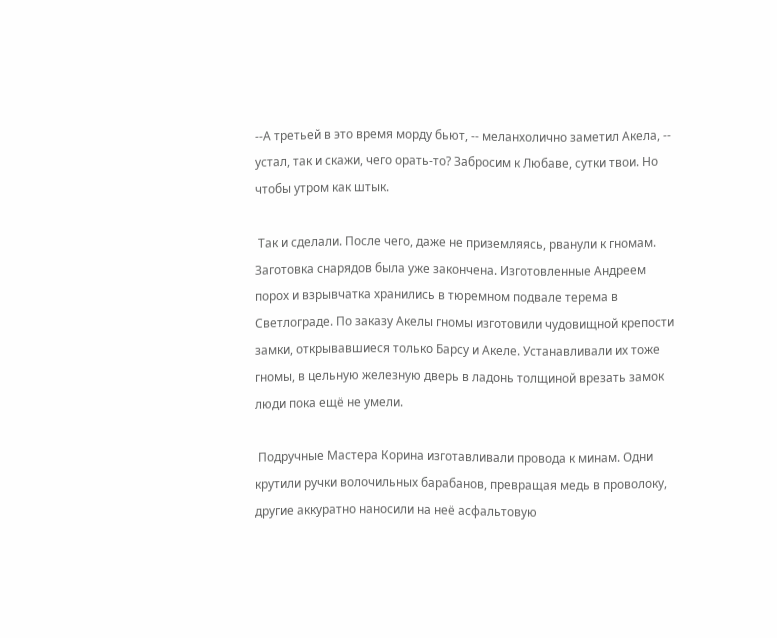--А третьей в это время морду бьют, -- меланхолично заметил Акела, -- устал, так и скажи, чего орать-то? Забросим к Любаве, сутки твои. Но чтобы утром как штык.

 Так и сделали. После чего, даже не приземляясь, рванули к гномам. Заготовка снарядов была уже закончена. Изготовленные Андреем порох и взрывчатка хранились в тюремном подвале терема в Светлограде. По заказу Акелы гномы изготовили чудовищной крепости замки, открывавшиеся только Барсу и Акеле. Устанавливали их тоже гномы, в цельную железную дверь в ладонь толщиной врезать замок люди пока ещё не умели.

 Подручные Мастера Корина изготавливали провода к минам. Одни крутили ручки волочильных барабанов, превращая медь в проволоку, другие аккуратно наносили на неё асфальтовую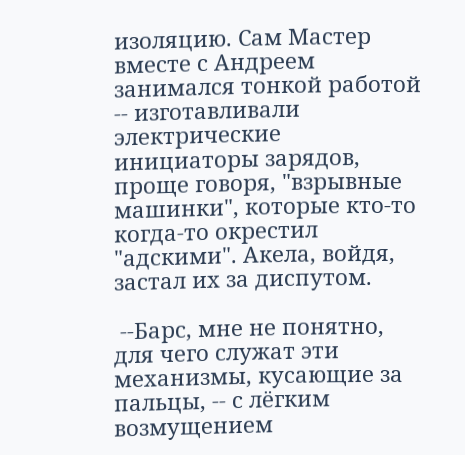изоляцию. Сам Мастер вместе с Андреем занимался тонкой работой -- изготавливали электрические инициаторы зарядов, проще говоря, "взрывные машинки", которые кто-то когда-то окрестил "адскими". Акела, войдя, застал их за диспутом.

 --Барс, мне не понятно, для чего служат эти механизмы, кусающие за пальцы, -- с лёгким возмущением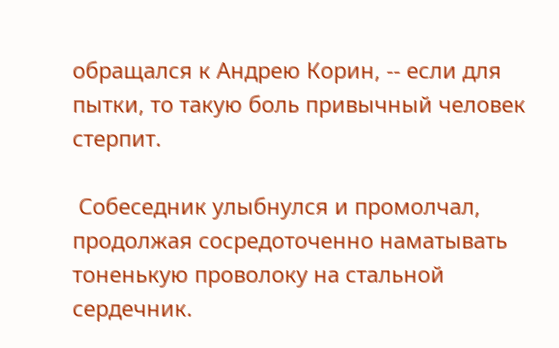обращался к Андрею Корин, -- если для пытки, то такую боль привычный человек стерпит.

 Собеседник улыбнулся и промолчал, продолжая сосредоточенно наматывать тоненькую проволоку на стальной сердечник.